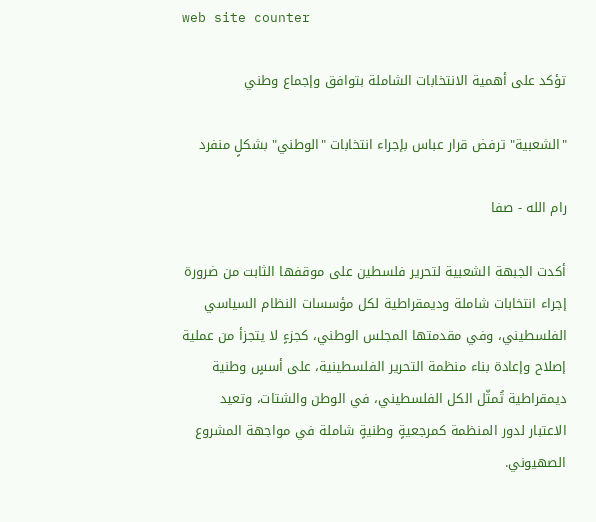web site counter

تؤكد على أهمية الانتخابات الشاملة بتوافق وإجماع وطني

"الشعبية" ترفض قرار عباس بإجراء انتخابات "الوطني" بشكلٍ منفرد

رام الله - صفا

أكدت الجبهة الشعبية لتحرير فلسطين على موقفها الثابت من ضرورة إجراء انتخابات شاملة وديمقراطية لكل مؤسسات النظام السياسي الفلسطيني، وفي مقدمتها المجلس الوطني، كجزءٍ لا يتجزأ من عملية إصلاح وإعادة بناء منظمة التحرير الفلسطينية، على أسسٍ وطنية ديمقراطية تُمثّل الكل الفلسطيني، في الوطن والشتات، وتعيد الاعتبار لدور المنظمة كمرجعيةٍ وطنيةٍ شاملة في مواجهة المشروع الصهيوني.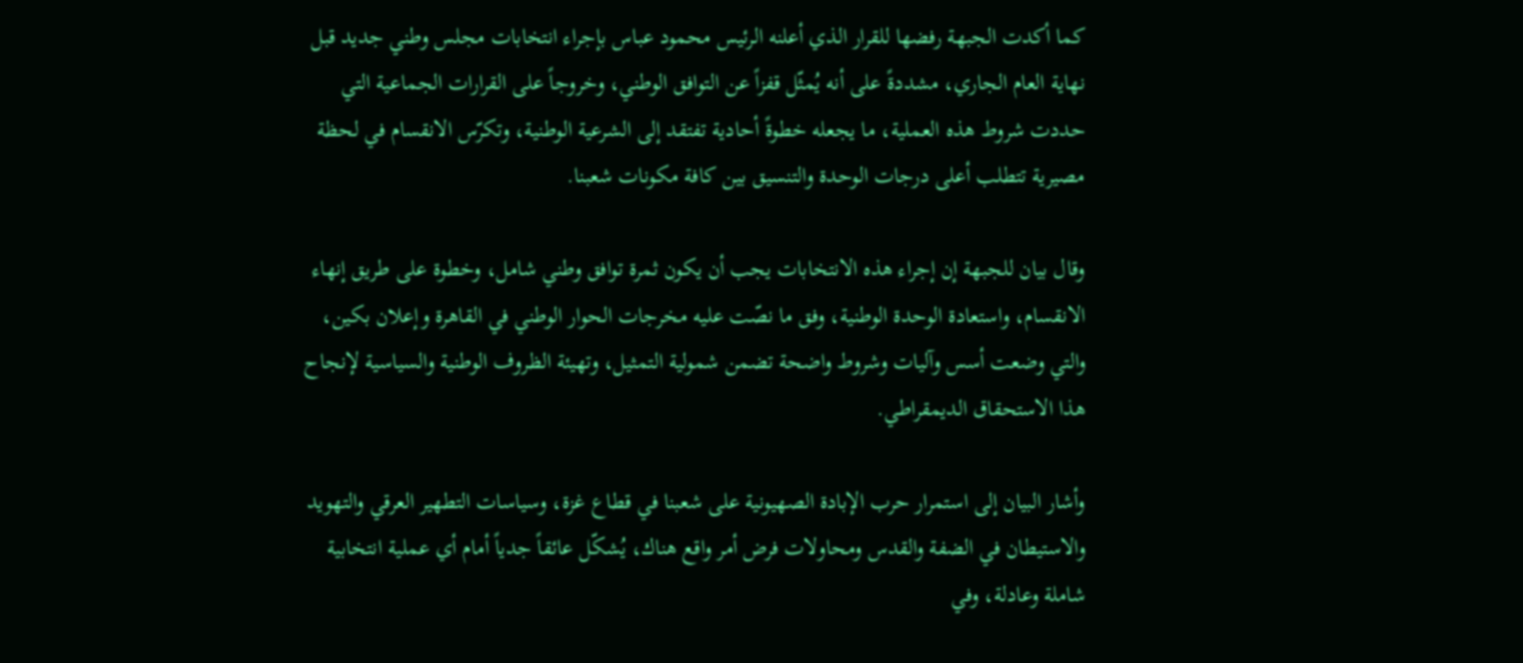كما أكدت الجبهة رفضها للقرار الذي أعلنه الرئيس محمود عباس بإجراء انتخابات مجلس وطني جديد قبل نهاية العام الجاري، مشددةً على أنه يُمثّل قفزاً عن التوافق الوطني، وخروجاً على القرارات الجماعية التي حددت شروط هذه العملية، ما يجعله خطوةً أحادية تفتقد إلى الشرعية الوطنية، وتكرّس الانقسام في لحظة مصيرية تتطلب أعلى درجات الوحدة والتنسيق بين كافة مكونات شعبنا.

وقال بيان للجبهة إن إجراء هذه الانتخابات يجب أن يكون ثمرة توافق وطني شامل، وخطوة على طريق إنهاء الانقسام، واستعادة الوحدة الوطنية، وفق ما نصّت عليه مخرجات الحوار الوطني في القاهرة وإعلان بكين، والتي وضعت أسس وآليات وشروط واضحة تضمن شمولية التمثيل، وتهيئة الظروف الوطنية والسياسية لإنجاح هذا الاستحقاق الديمقراطي.

وأشار البيان إلى استمرار حرب الإبادة الصهيونية على شعبنا في قطاع غزة، وسياسات التطهير العرقي والتهويد والاستيطان في الضفة والقدس ومحاولات فرض أمر واقع هناك، يُشكّل عائقاً جدياً أمام أي عملية انتخابية شاملة وعادلة، وفي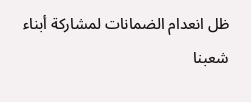ظل انعدام الضمانات لمشاركة أبناء شعبنا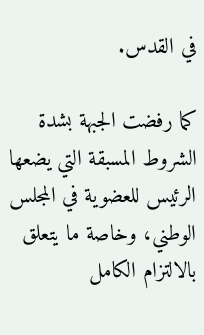في القدس.

كما رفضت الجبهة بشدة الشروط المسبقة التي يضعها الرئيس للعضوية في المجلس الوطني، وخاصة ما يتعلق بالالتزام الكامل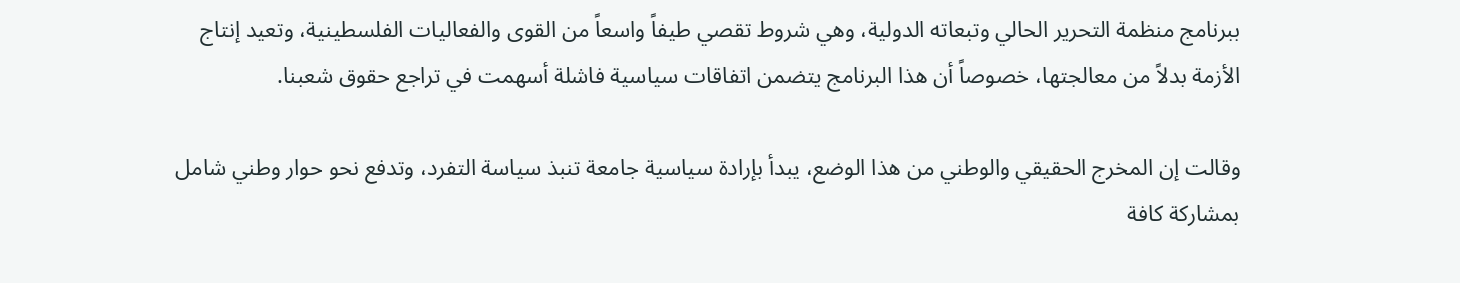ببرنامج منظمة التحرير الحالي وتبعاته الدولية، وهي شروط تقصي طيفاً واسعاً من القوى والفعاليات الفلسطينية، وتعيد إنتاج الأزمة بدلاً من معالجتها، خصوصاً أن هذا البرنامج يتضمن اتفاقات سياسية فاشلة أسهمت في تراجع حقوق شعبنا.

وقالت إن المخرج الحقيقي والوطني من هذا الوضع، يبدأ بإرادة سياسية جامعة تنبذ سياسة التفرد، وتدفع نحو حوار وطني شامل بمشاركة كافة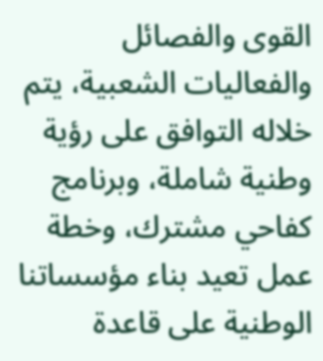القوى والفصائل والفعاليات الشعبية، يتم خلاله التوافق على رؤية وطنية شاملة، وبرنامج كفاحي مشترك، وخطة عمل تعيد بناء مؤسساتنا الوطنية على قاعدة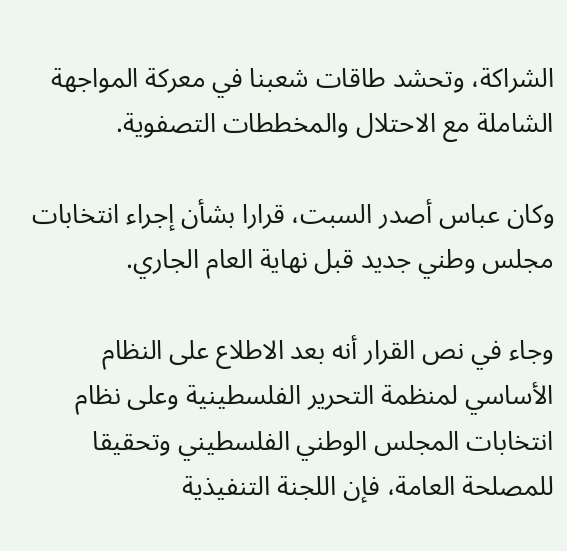الشراكة، وتحشد طاقات شعبنا في معركة المواجهة الشاملة مع الاحتلال والمخططات التصفوية.

وكان عباس أصدر السبت، قرارا بشأن إجراء انتخابات مجلس وطني جديد قبل نهاية العام الجاري.

وجاء في نص القرار أنه بعد الاطلاع على النظام الأساسي لمنظمة التحرير الفلسطينية وعلى نظام انتخابات المجلس الوطني الفلسطيني وتحقيقا للمصلحة العامة، فإن اللجنة التنفيذية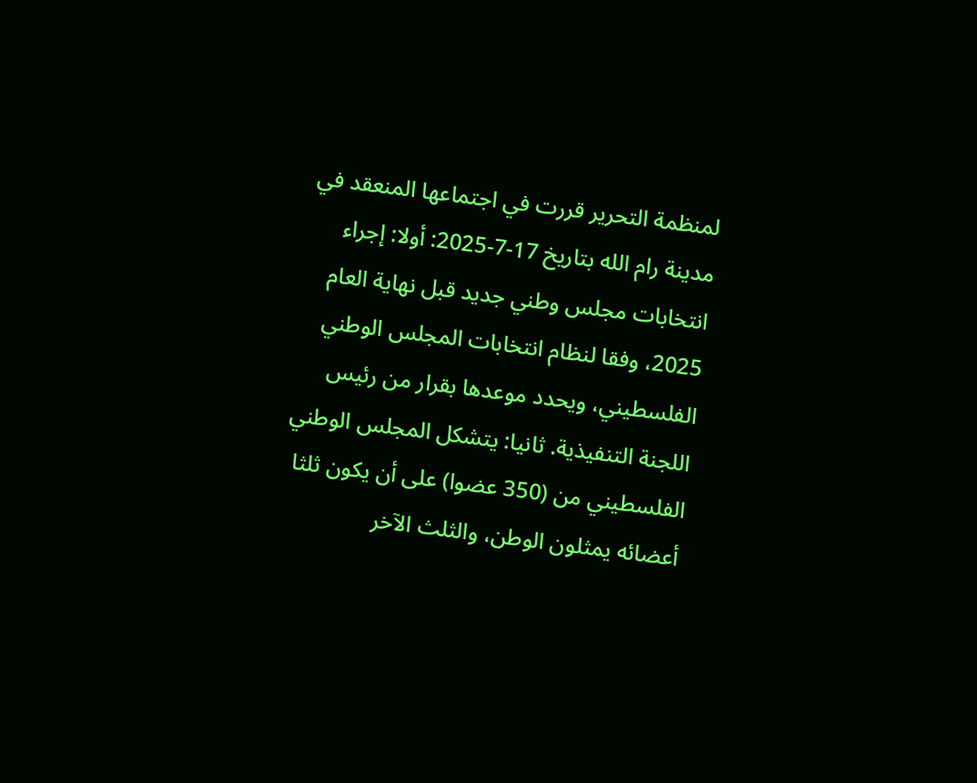لمنظمة التحرير قررت في اجتماعها المنعقد في مدينة رام الله بتاريخ 17-7-2025: أولا: إجراء انتخابات مجلس وطني جديد قبل نهاية العام 2025، وفقا لنظام انتخابات المجلس الوطني الفلسطيني، ويحدد موعدها بقرار من رئيس اللجنة التنفيذية. ثانيا: يتشكل المجلس الوطني الفلسطيني من (350 عضوا) على أن يكون ثلثا أعضائه يمثلون الوطن، والثلث الآخر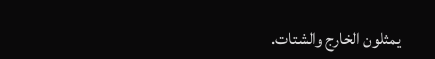يمثلون الخارج والشتات.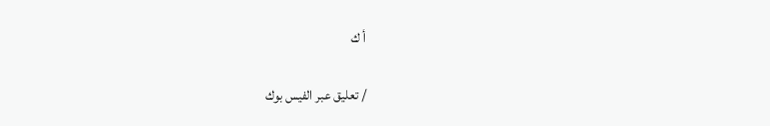أ ك

/ تعليق عبر الفيس بوك